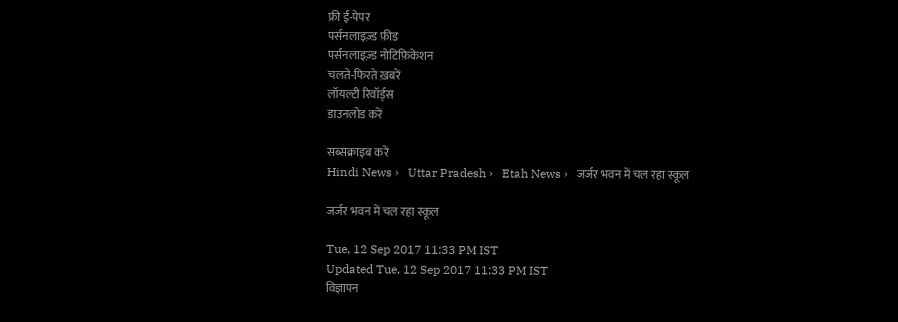फ्री ई-पेपर
पर्सनलाइज़्ड फ़ीड
पर्सनलाइज़्ड नोटिफ़िकेशन
चलते-फिरते ख़बरें
लॉयल्टी रिवॉर्ड्स
डाउनलोड करें

सब्सक्राइब करें
Hindi News ›   Uttar Pradesh ›   Etah News ›   जर्जर भवन में चल रहा स्कूल

जर्जर भवन में चल रहा स्कूल

Tue, 12 Sep 2017 11:33 PM IST
Updated Tue, 12 Sep 2017 11:33 PM IST
विज्ञापन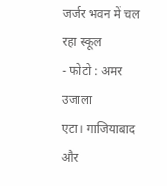जर्जर भवन में चल रहा स्कूल
- फोटो : अमर उजाला
एटा। गाजियाबाद और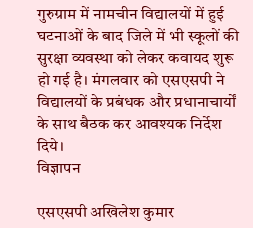गुरुग्राम में नामचीन विद्यालयों में हुई घटनाओं के बाद जिले में भी स्कूलों की सुरक्षा व्यवस्था को लेकर कवायद शुरू हो गई है। मंगलवार को एसएसपी ने विद्यालयों के प्रबंधक और प्रधानाचार्यों के साथ बैठक कर आवश्यक निर्देश दिये।
विज्ञापन

एसएसपी अखिलेश कुमार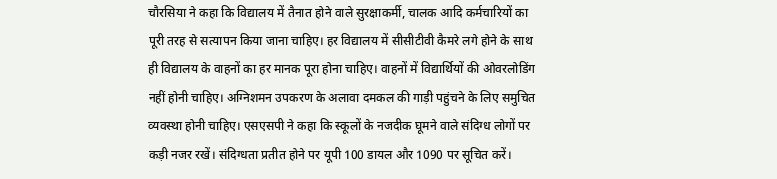चौरसिया ने कहा कि विद्यालय में तैनात होने वाले सुरक्षाकर्मी, चालक आदि कर्मचारियों का पूरी तरह से सत्यापन किया जाना चाहिए। हर विद्यालय में सीसीटीवी कैमरे लगे होने के साथ ही विद्यालय के वाहनों का हर मानक पूरा होना चाहिए। वाहनों में विद्यार्थियों की ओवरलोडिंग नहीं होनी चाहिए। अग्निशमन उपकरण के अलावा दमकल की गाड़ी पहुंचने के लिए समुचित व्यवस्था होनी चाहिए। एसएसपी ने कहा कि स्कूलों के नजदीक घूमने वाले संदिग्ध लोगों पर कड़ी नजर रखें। संदिग्धता प्रतीत होने पर यूपी 100 डायल और 1090 पर सूचित करें।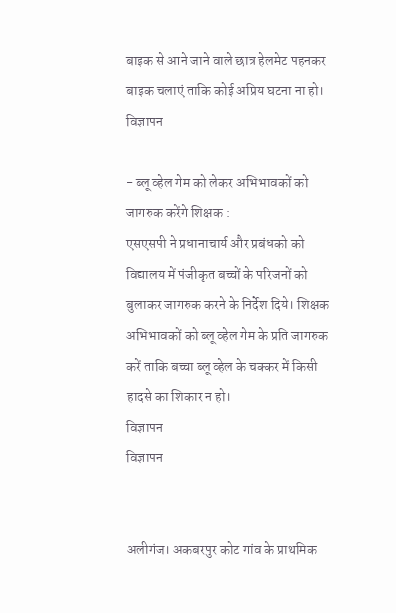बाइक से आने जाने वाले छात्र हेलमेट पहनकर बाइक चलाएं ताकि कोई अप्रिय घटना ना हो।
विज्ञापन

- ब्लू व्हेल गेम को लेकर अभिभावकों को जागरुक करेंगे शिक्षक :
एसएसपी ने प्रधानाचार्य और प्रबंधको को विद्यालय में पंजीकृत बच्चों के परिजनों को बुलाकर जागरुक करने के निर्देश दिये। शिक्षक अभिभावकों को ब्लू व्हेल गेम के प्रति जागरुक करें ताकि बच्चा ब्लू व्हेल के चक्कर में किसी हादसे का शिकार न हो।
विज्ञापन
विज्ञापन


अलीगंज। अकबरपुर कोट गांव के प्राथमिक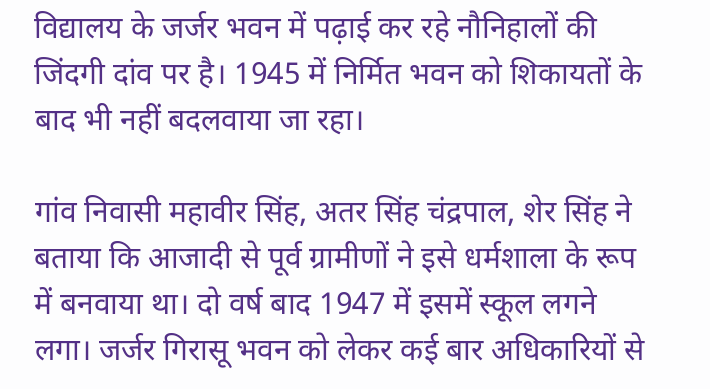विद्यालय के जर्जर भवन में पढ़ाई कर रहे नौनिहालों की जिंदगी दांव पर है। 1945 में निर्मित भवन को शिकायतों के बाद भी नहीं बदलवाया जा रहा।

गांव निवासी महावीर सिंह, अतर सिंह चंद्रपाल, शेर सिंह ने बताया कि आजादी से पूर्व ग्रामीणों ने इसे धर्मशाला के रूप में बनवाया था। दो वर्ष बाद 1947 में इसमें स्कूल लगने लगा। जर्जर गिरासू भवन को लेकर कई बार अधिकारियों से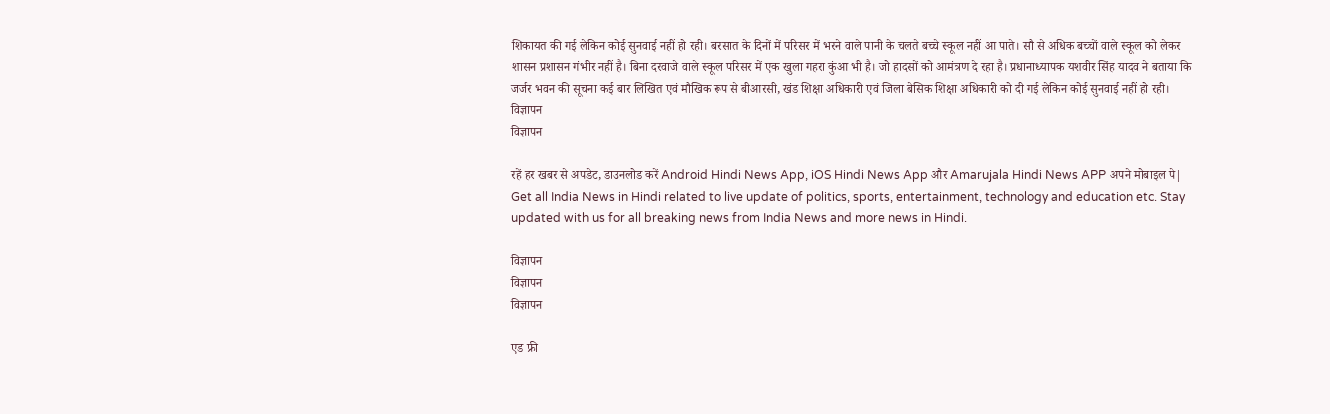शिकायत की गई लेकिन कोई सुनवाई नहीं हो रही। बरसात के दिनों में परिसर में भरने वाले पानी के चलते बच्चे स्कूल नहीं आ पाते। सौ से अधिक बच्चों वाले स्कूल को लेकर शासन प्रशासन गंभीर नहीं है। बिना दरवाजे वाले स्कूल परिसर में एक खुला गहरा कुंआ भी है। जो हादसों को आमंत्रण दे रहा है। प्रधानाध्यापक यशवीर सिंह यादव ने बताया कि जर्जर भवन की सूचना कई बार लिखित एवं मौखिक रूप से बीआरसी, खंड शिक्षा अधिकारी एवं जिला बेसिक शिक्षा अधिकारी को दी गई लेकिन कोई सुनवाई नहीं हो रही।
विज्ञापन
विज्ञापन

रहें हर खबर से अपडेट, डाउनलोड करें Android Hindi News App, iOS Hindi News App और Amarujala Hindi News APP अपने मोबाइल पे|
Get all India News in Hindi related to live update of politics, sports, entertainment, technology and education etc. Stay updated with us for all breaking news from India News and more news in Hindi.

विज्ञापन
विज्ञापन
विज्ञापन

एड फ्री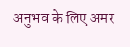अनुभव के लिए अमर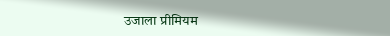उजाला प्रीमियम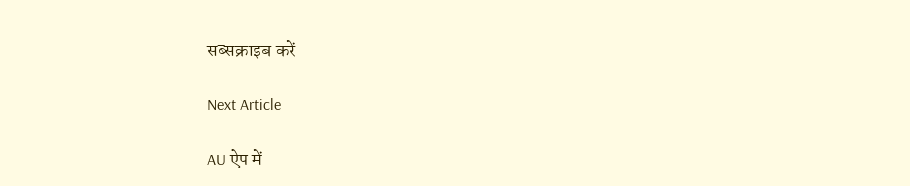सब्सक्राइब करें

Next Article

AU ऐप में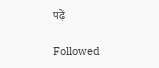पढ़ें

Followed